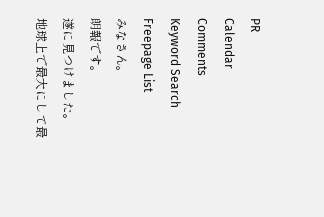PR
Calendar
Comments
Keyword Search
Freepage List
みなさん。
朗報です。
遂に見つけました。
地球上で最大にして最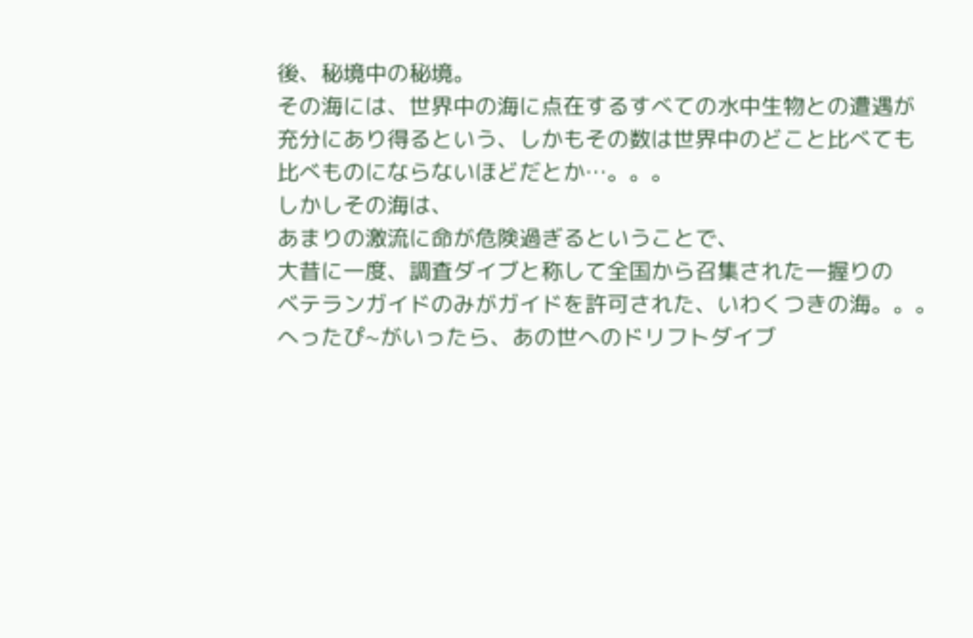後、秘境中の秘境。
その海には、世界中の海に点在するすべての水中生物との遭遇が
充分にあり得るという、しかもその数は世界中のどこと比べても
比べものにならないほどだとか…。。。
しかしその海は、
あまりの激流に命が危険過ぎるということで、
大昔に一度、調査ダイブと称して全国から召集された一握りの
ベテランガイドのみがガイドを許可された、いわくつきの海。。。
へったぴ~がいったら、あの世へのドリフトダイブ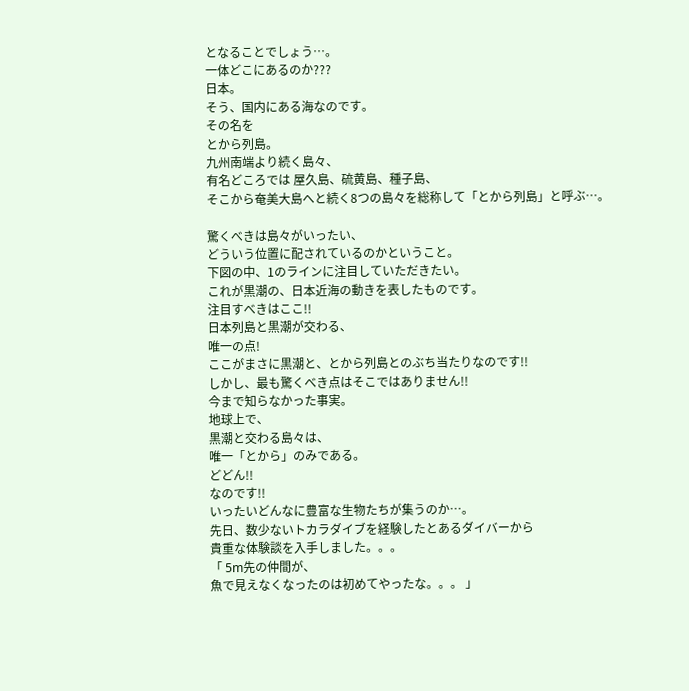となることでしょう…。
一体どこにあるのか???
日本。
そう、国内にある海なのです。
その名を
とから列島。
九州南端より続く島々、
有名どころでは 屋久島、硫黄島、種子島、
そこから奄美大島へと続く8つの島々を総称して「とから列島」と呼ぶ…。

驚くべきは島々がいったい、
どういう位置に配されているのかということ。
下図の中、1のラインに注目していただきたい。
これが黒潮の、日本近海の動きを表したものです。
注目すべきはここ!!
日本列島と黒潮が交わる、
唯一の点!
ここがまさに黒潮と、とから列島とのぶち当たりなのです!!
しかし、最も驚くべき点はそこではありません!!
今まで知らなかった事実。
地球上で、
黒潮と交わる島々は、
唯一「とから」のみである。
どどん!!
なのです!!
いったいどんなに豊富な生物たちが集うのか…。
先日、数少ないトカラダイブを経験したとあるダイバーから
貴重な体験談を入手しました。。。
「 5m先の仲間が、
魚で見えなくなったのは初めてやったな。。。 」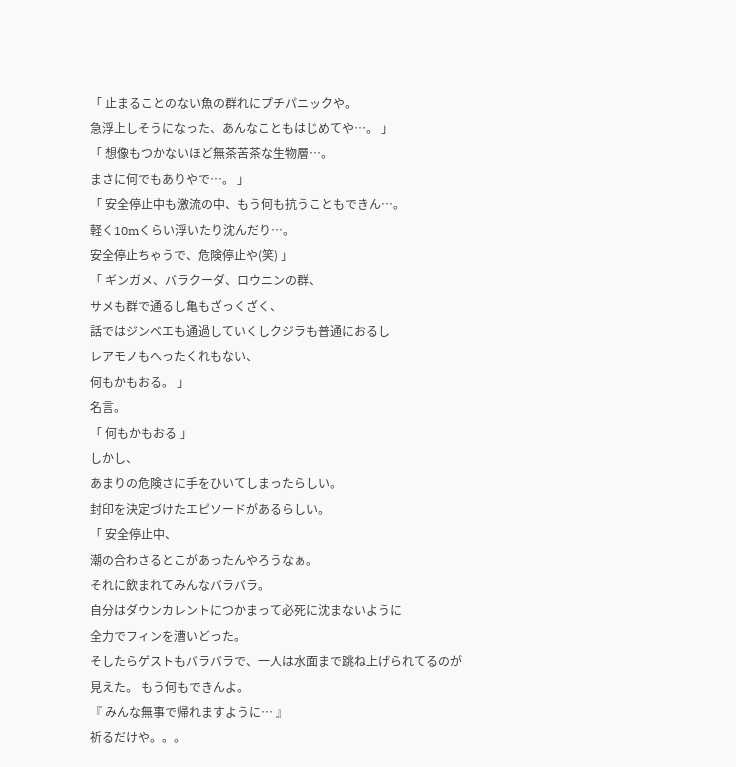「 止まることのない魚の群れにプチパニックや。
急浮上しそうになった、あんなこともはじめてや…。 」
「 想像もつかないほど無茶苦茶な生物層…。
まさに何でもありやで…。 」
「 安全停止中も激流の中、もう何も抗うこともできん…。
軽く10mくらい浮いたり沈んだり…。
安全停止ちゃうで、危険停止や(笑) 」
「 ギンガメ、バラクーダ、ロウニンの群、
サメも群で通るし亀もざっくざく、
話ではジンベエも通過していくしクジラも普通におるし
レアモノもへったくれもない、
何もかもおる。 」
名言。
「 何もかもおる 」
しかし、
あまりの危険さに手をひいてしまったらしい。
封印を決定づけたエピソードがあるらしい。
「 安全停止中、
潮の合わさるとこがあったんやろうなぁ。
それに飲まれてみんなバラバラ。
自分はダウンカレントにつかまって必死に沈まないように
全力でフィンを漕いどった。
そしたらゲストもバラバラで、一人は水面まで跳ね上げられてるのが
見えた。 もう何もできんよ。
『 みんな無事で帰れますように… 』
祈るだけや。。。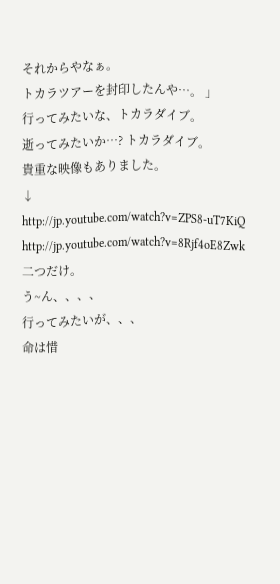それからやなぁ。
トカラツアーを封印したんや…。 」
行ってみたいな、トカラダイブ。
逝ってみたいか…? トカラダイブ。
貴重な映像もありました。
↓
http://jp.youtube.com/watch?v=ZPS8-uT7KiQ
http://jp.youtube.com/watch?v=8Rjf4oE8Zwk
二つだけ。
う~ん、、、、
行ってみたいが、、、
命は惜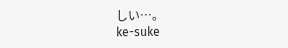しい…。
ke-suke